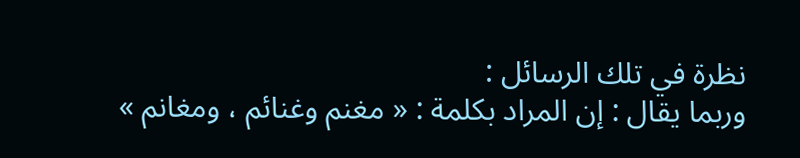نظرة في تلك الرسائل :
وربما يقال : إن المراد بكلمة : « مغنم وغنائم ، ومغانم »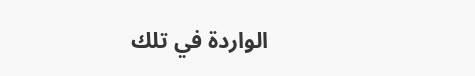الواردة في تلك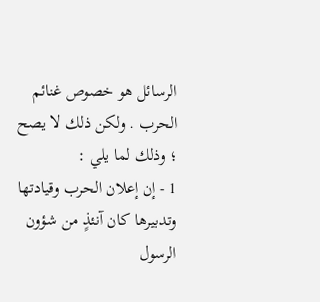الرسائل هو خصوص غنائم الحرب . ولكن ذلك لا يصح ؛ وذلك لما يلي :
1 - إن إعلان الحرب وقيادتها وتدبيرها كان آنئذٍ من شؤون الرسول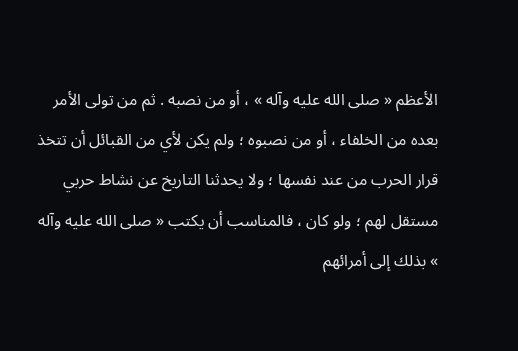الأعظم « صلى الله عليه وآله » ، أو من نصبه . ثم من تولى الأمر بعده من الخلفاء ، أو من نصبوه ؛ ولم يكن لأي من القبائل أن تتخذ قرار الحرب من عند نفسها ؛ ولا يحدثنا التاريخ عن نشاط حربي مستقل لهم ؛ ولو كان ، فالمناسب أن يكتب « صلى الله عليه وآله » بذلك إلى أمرائهم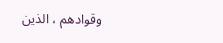وقوادهم ، الذين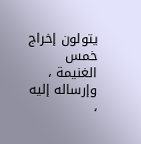يتولون إخراج خمس الغنيمة ، وإرساله إليه ،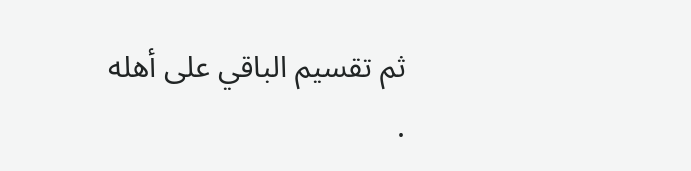ثم تقسيم الباقي على أهله .